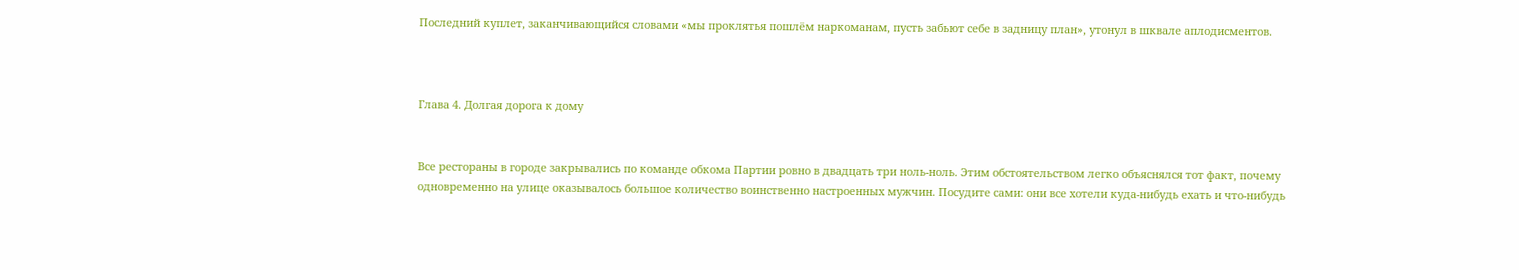Последний куплет, заканчивающийся словами «мы проклятья пошлём наркоманам, пусть забьют себе в задницу план», утонул в шквале аплодисментов.



Глава 4. Долгая дорога к дому


Все рестораны в городе закрывались по команде обкома Партии ровно в двадцать три ноль-ноль. Этим обстоятельством легко объяснялся тот факт, почему одновременно на улице оказывалось большое количество воинственно настроенных мужчин. Посудите сами: они все хотели куда-нибудь ехать и что-нибудь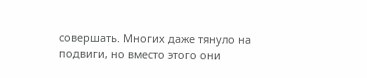совершать. Многих даже тянуло на подвиги, но вместо этого они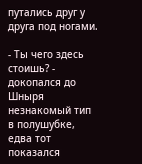путались друг у друга под ногами.

- Ты чего здесь стоишь? - докопался до Шныря незнакомый тип в полушубке, едва тот показался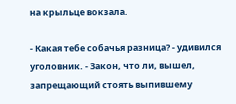на крыльце вокзала.

- Какая тебе собачья разница? - удивился уголовник. - Закон, что ли, вышел, запрещающий стоять выпившему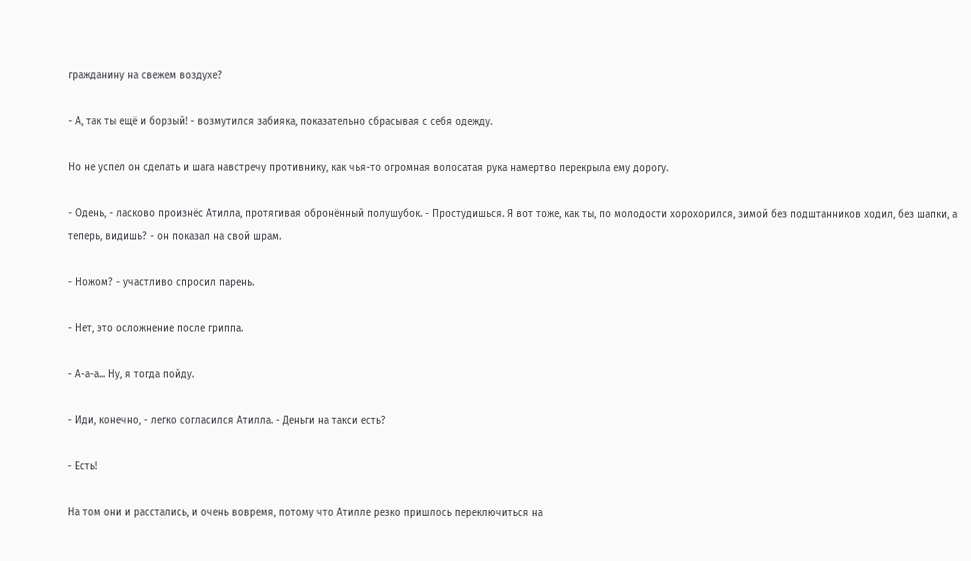гражданину на свежем воздухе?

- А, так ты ещё и борзый! - возмутился забияка, показательно сбрасывая с себя одежду.

Но не успел он сделать и шага навстречу противнику, как чья-то огромная волосатая рука намертво перекрыла ему дорогу.

- Одень, - ласково произнёс Атилла, протягивая обронённый полушубок. - Простудишься. Я вот тоже, как ты, по молодости хорохорился, зимой без подштанников ходил, без шапки, а теперь, видишь? - он показал на свой шрам.

- Ножом? - участливо спросил парень.

- Нет, это осложнение после гриппа.

- А-а-а... Ну, я тогда пойду.

- Иди, конечно, - легко согласился Атилла. - Деньги на такси есть?

- Есть!

На том они и расстались, и очень вовремя, потому что Атилле резко пришлось переключиться на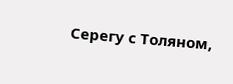Серегу с Толяном,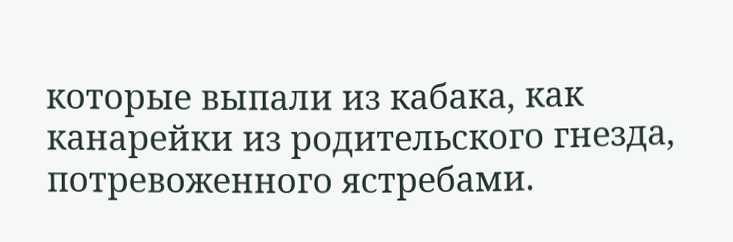которые выпали из кабака, как канарейки из родительского гнезда, потревоженного ястребами.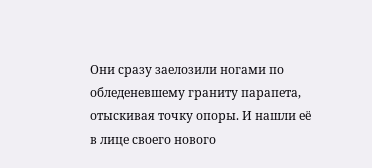Они сразу заелозили ногами по обледеневшему граниту парапета, отыскивая точку опоры. И нашли её в лице своего нового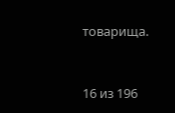товарища.



16 из 196